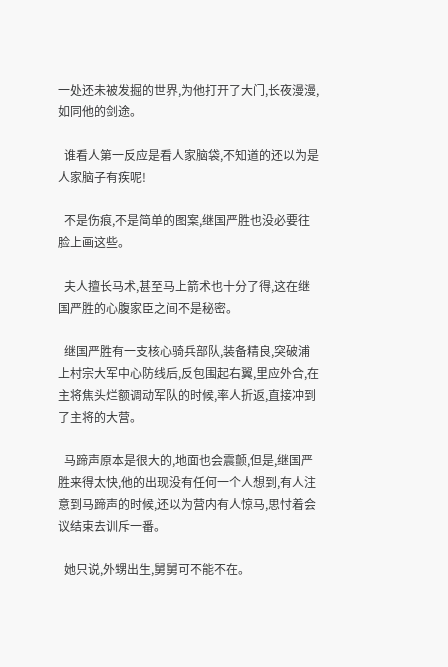一处还未被发掘的世界,为他打开了大门,长夜漫漫,如同他的剑途。

  谁看人第一反应是看人家脑袋,不知道的还以为是人家脑子有疾呢!

  不是伤痕,不是简单的图案,继国严胜也没必要往脸上画这些。

  夫人擅长马术,甚至马上箭术也十分了得,这在继国严胜的心腹家臣之间不是秘密。

  继国严胜有一支核心骑兵部队,装备精良,突破浦上村宗大军中心防线后,反包围起右翼,里应外合,在主将焦头烂额调动军队的时候,率人折返,直接冲到了主将的大营。

  马蹄声原本是很大的,地面也会震颤,但是,继国严胜来得太快,他的出现没有任何一个人想到,有人注意到马蹄声的时候,还以为营内有人惊马,思忖着会议结束去训斥一番。

  她只说,外甥出生,舅舅可不能不在。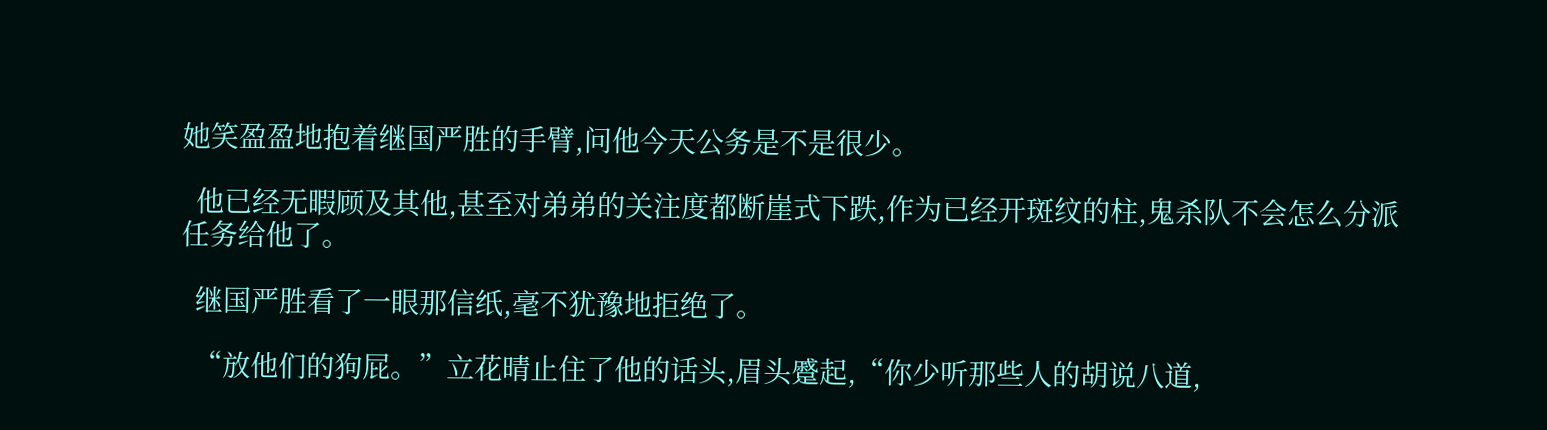她笑盈盈地抱着继国严胜的手臂,问他今天公务是不是很少。

  他已经无暇顾及其他,甚至对弟弟的关注度都断崖式下跌,作为已经开斑纹的柱,鬼杀队不会怎么分派任务给他了。

  继国严胜看了一眼那信纸,毫不犹豫地拒绝了。

  “放他们的狗屁。”立花晴止住了他的话头,眉头蹙起,“你少听那些人的胡说八道,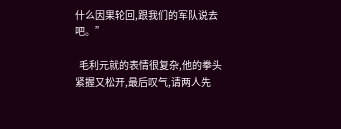什么因果轮回,跟我们的军队说去吧。”

  毛利元就的表情很复杂,他的拳头紧握又松开,最后叹气,请两人先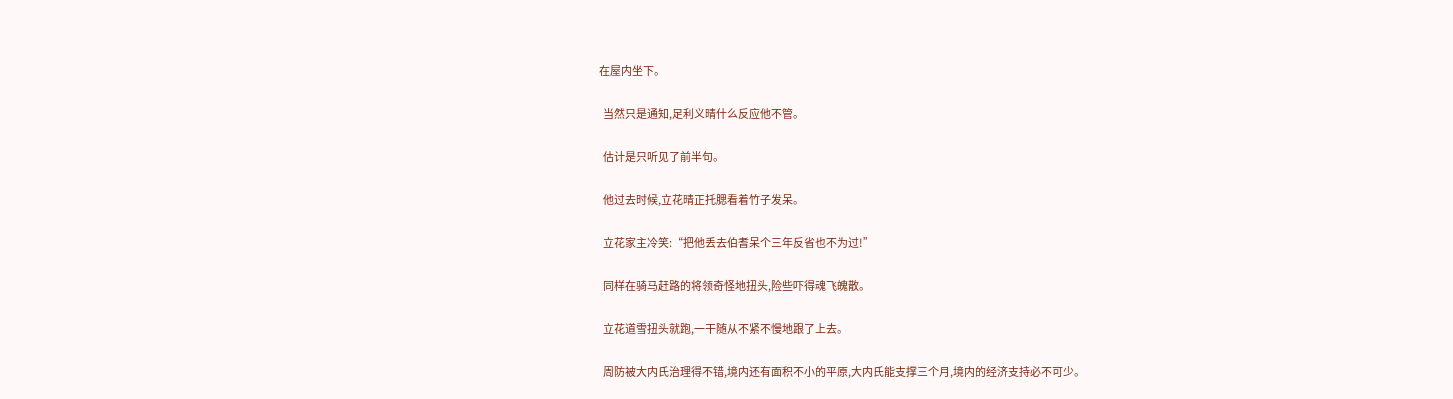在屋内坐下。

  当然只是通知,足利义晴什么反应他不管。

  估计是只听见了前半句。

  他过去时候,立花晴正托腮看着竹子发呆。

  立花家主冷笑:“把他丢去伯耆呆个三年反省也不为过!”

  同样在骑马赶路的将领奇怪地扭头,险些吓得魂飞魄散。

  立花道雪扭头就跑,一干随从不紧不慢地跟了上去。

  周防被大内氏治理得不错,境内还有面积不小的平原,大内氏能支撑三个月,境内的经济支持必不可少。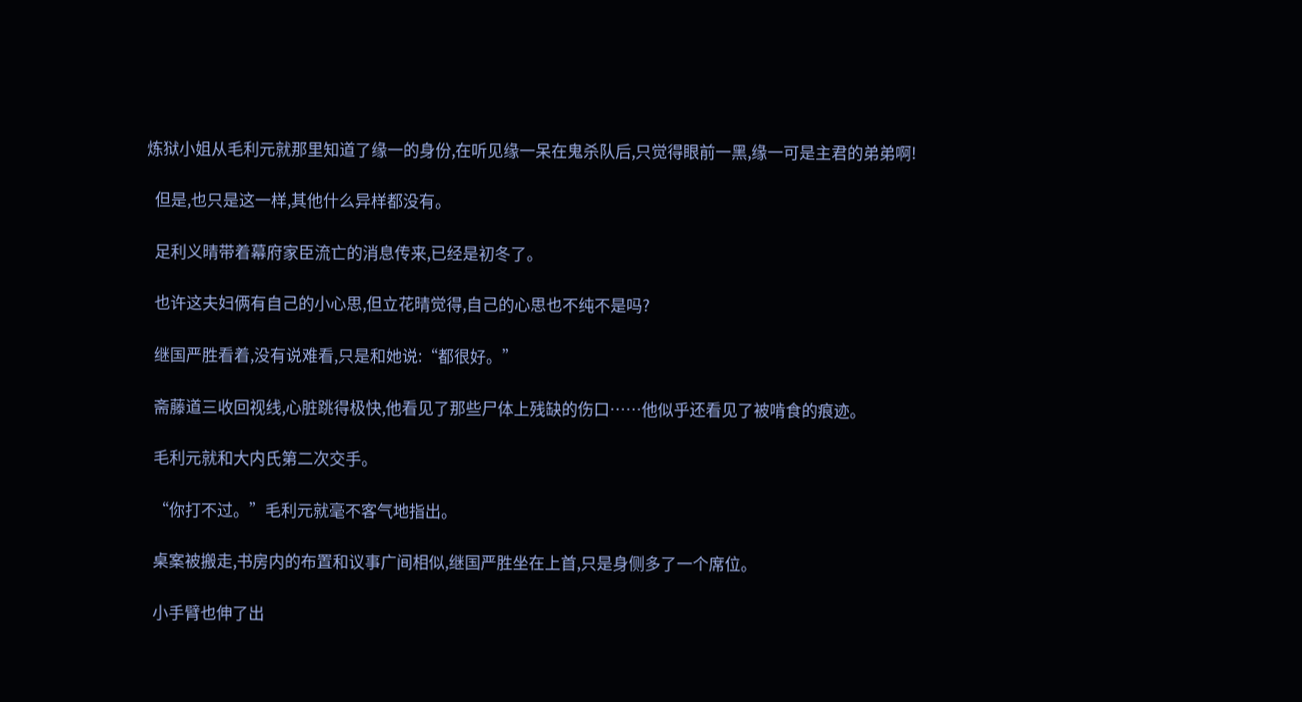炼狱小姐从毛利元就那里知道了缘一的身份,在听见缘一呆在鬼杀队后,只觉得眼前一黑,缘一可是主君的弟弟啊!

  但是,也只是这一样,其他什么异样都没有。

  足利义晴带着幕府家臣流亡的消息传来,已经是初冬了。

  也许这夫妇俩有自己的小心思,但立花晴觉得,自己的心思也不纯不是吗?

  继国严胜看着,没有说难看,只是和她说:“都很好。”

  斋藤道三收回视线,心脏跳得极快,他看见了那些尸体上残缺的伤口……他似乎还看见了被啃食的痕迹。

  毛利元就和大内氏第二次交手。

  “你打不过。”毛利元就毫不客气地指出。

  桌案被搬走,书房内的布置和议事广间相似,继国严胜坐在上首,只是身侧多了一个席位。

  小手臂也伸了出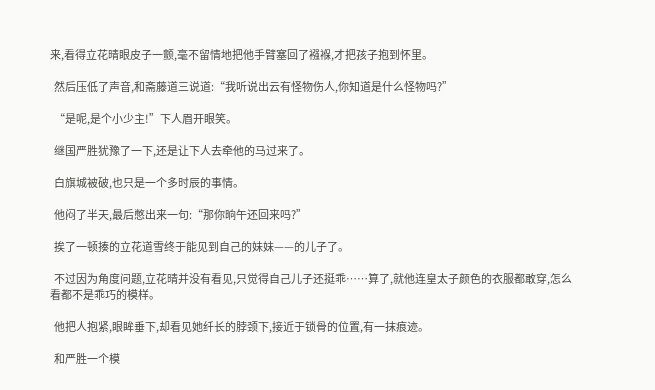来,看得立花晴眼皮子一颤,毫不留情地把他手臂塞回了襁褓,才把孩子抱到怀里。

  然后压低了声音,和斋藤道三说道:“我听说出云有怪物伤人,你知道是什么怪物吗?”

  “是呢,是个小少主!”下人眉开眼笑。

  继国严胜犹豫了一下,还是让下人去牵他的马过来了。

  白旗城被破,也只是一个多时辰的事情。

  他闷了半天,最后憋出来一句:“那你晌午还回来吗?”

  挨了一顿揍的立花道雪终于能见到自己的妹妹——的儿子了。

  不过因为角度问题,立花晴并没有看见,只觉得自己儿子还挺乖……算了,就他连皇太子颜色的衣服都敢穿,怎么看都不是乖巧的模样。

  他把人抱紧,眼眸垂下,却看见她纤长的脖颈下,接近于锁骨的位置,有一抹痕迹。

  和严胜一个模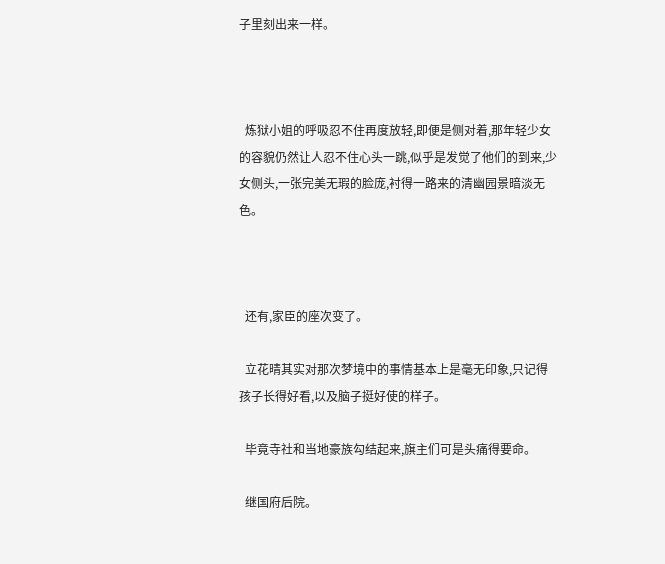子里刻出来一样。



  炼狱小姐的呼吸忍不住再度放轻,即便是侧对着,那年轻少女的容貌仍然让人忍不住心头一跳,似乎是发觉了他们的到来,少女侧头,一张完美无瑕的脸庞,衬得一路来的清幽园景暗淡无色。



  还有,家臣的座次变了。

  立花晴其实对那次梦境中的事情基本上是毫无印象,只记得孩子长得好看,以及脑子挺好使的样子。

  毕竟寺社和当地豪族勾结起来,旗主们可是头痛得要命。

  继国府后院。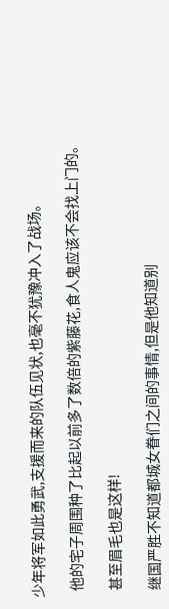少年将军如此勇武,支援而来的队伍见状,也毫不犹豫冲入了战场。

  他的宅子周围种了比起以前多了数倍的紫藤花,食人鬼应该不会找上门的。

  甚至眉毛也是这样!

  继国严胜不知道都城女眷们之间的事情,但是他知道别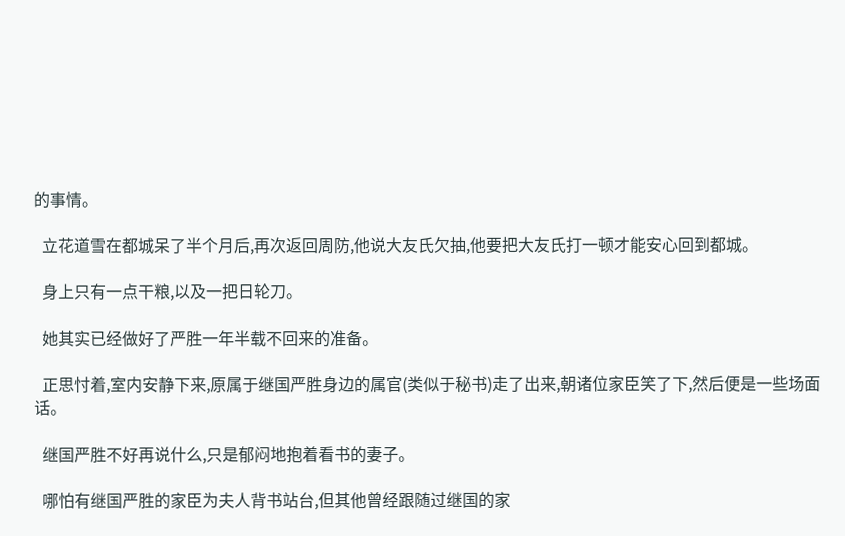的事情。

  立花道雪在都城呆了半个月后,再次返回周防,他说大友氏欠抽,他要把大友氏打一顿才能安心回到都城。

  身上只有一点干粮,以及一把日轮刀。

  她其实已经做好了严胜一年半载不回来的准备。

  正思忖着,室内安静下来,原属于继国严胜身边的属官(类似于秘书)走了出来,朝诸位家臣笑了下,然后便是一些场面话。

  继国严胜不好再说什么,只是郁闷地抱着看书的妻子。

  哪怕有继国严胜的家臣为夫人背书站台,但其他曾经跟随过继国的家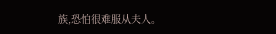族,恐怕很难服从夫人。